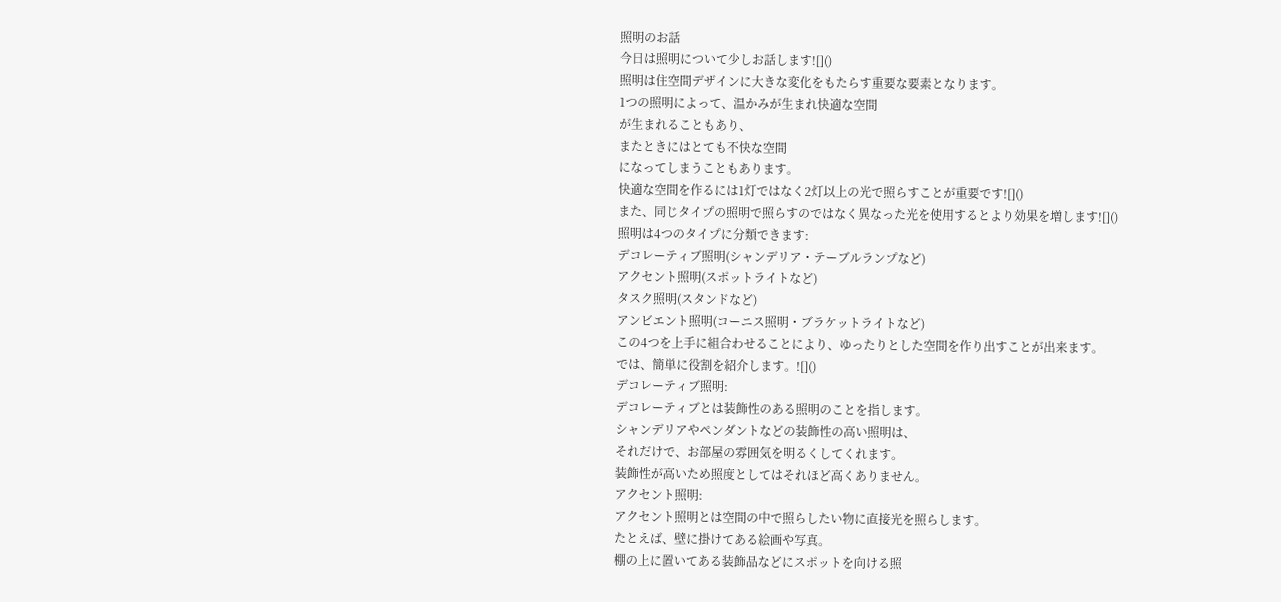照明のお話
今日は照明について少しお話します![]()
照明は住空間デザインに大きな変化をもたらす重要な要素となります。
1つの照明によって、温かみが生まれ快適な空間
が生まれることもあり、
またときにはとても不快な空間
になってしまうこともあります。
快適な空間を作るには1灯ではなく2灯以上の光で照らすことが重要です![]()
また、同じタイプの照明で照らすのではなく異なった光を使用するとより効果を増します![]()
照明は4つのタイプに分類できます:
デコレーティブ照明(シャンデリア・テーブルランプなど)
アクセント照明(スポットライトなど)
タスク照明(スタンドなど)
アンビエント照明(コーニス照明・ブラケットライトなど)
この4つを上手に組合わせることにより、ゆったりとした空間を作り出すことが出来ます。
では、簡単に役割を紹介します。![]()
デコレーティブ照明:
デコレーティブとは装飾性のある照明のことを指します。
シャンデリアやペンダントなどの装飾性の高い照明は、
それだけで、お部屋の雰囲気を明るくしてくれます。
装飾性が高いため照度としてはそれほど高くありません。
アクセント照明:
アクセント照明とは空間の中で照らしたい物に直接光を照らします。
たとえば、壁に掛けてある絵画や写真。
棚の上に置いてある装飾品などにスポットを向ける照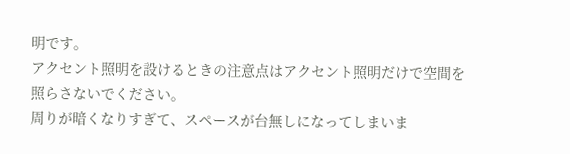明です。
アクセント照明を設けるときの注意点はアクセント照明だけで空間を照らさないでください。
周りが暗くなりすぎて、スペースが台無しになってしまいま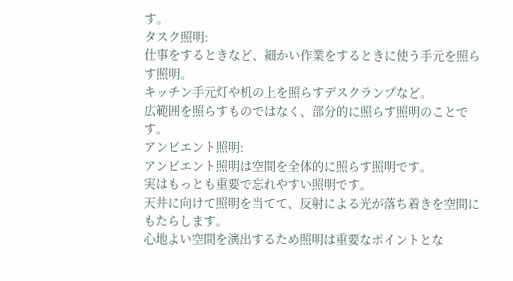す。
タスク照明:
仕事をするときなど、細かい作業をするときに使う手元を照らす照明。
キッチン手元灯や机の上を照らすデスクランプなど。
広範囲を照らすものではなく、部分的に照らす照明のことです。
アンビエント照明:
アンビエント照明は空間を全体的に照らす照明です。
実はもっとも重要で忘れやすい照明です。
天井に向けて照明を当てて、反射による光が落ち着きを空間にもたらします。
心地よい空間を演出するため照明は重要なポイントとな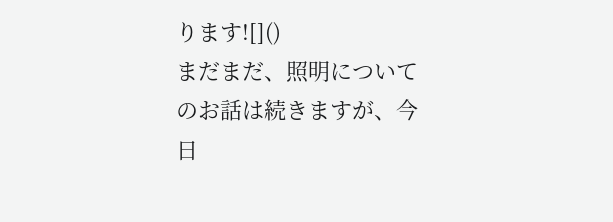ります![]()
まだまだ、照明についてのお話は続きますが、今日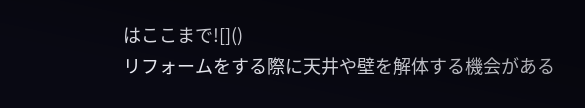はここまで![]()
リフォームをする際に天井や壁を解体する機会がある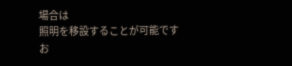場合は
照明を移設することが可能です
お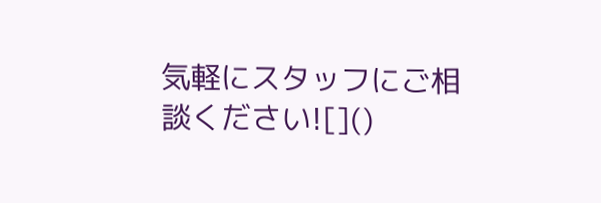気軽にスタッフにご相談ください![]()